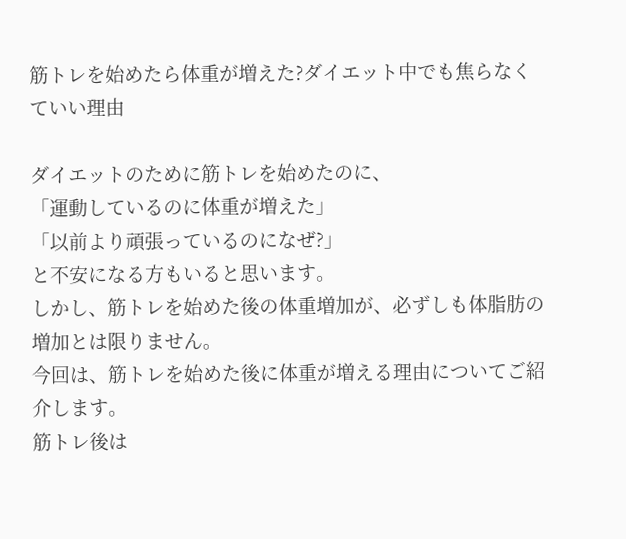筋トレを始めたら体重が増えた?ダイエット中でも焦らなくていい理由

ダイエットのために筋トレを始めたのに、
「運動しているのに体重が増えた」
「以前より頑張っているのになぜ?」
と不安になる方もいると思います。
しかし、筋トレを始めた後の体重増加が、必ずしも体脂肪の増加とは限りません。
今回は、筋トレを始めた後に体重が増える理由についてご紹介します。
筋トレ後は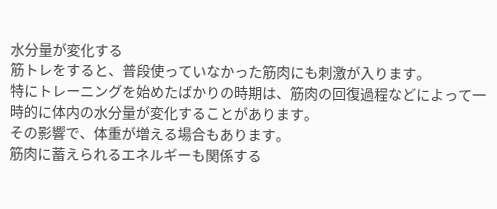水分量が変化する
筋トレをすると、普段使っていなかった筋肉にも刺激が入ります。
特にトレーニングを始めたばかりの時期は、筋肉の回復過程などによって一時的に体内の水分量が変化することがあります。
その影響で、体重が増える場合もあります。
筋肉に蓄えられるエネルギーも関係する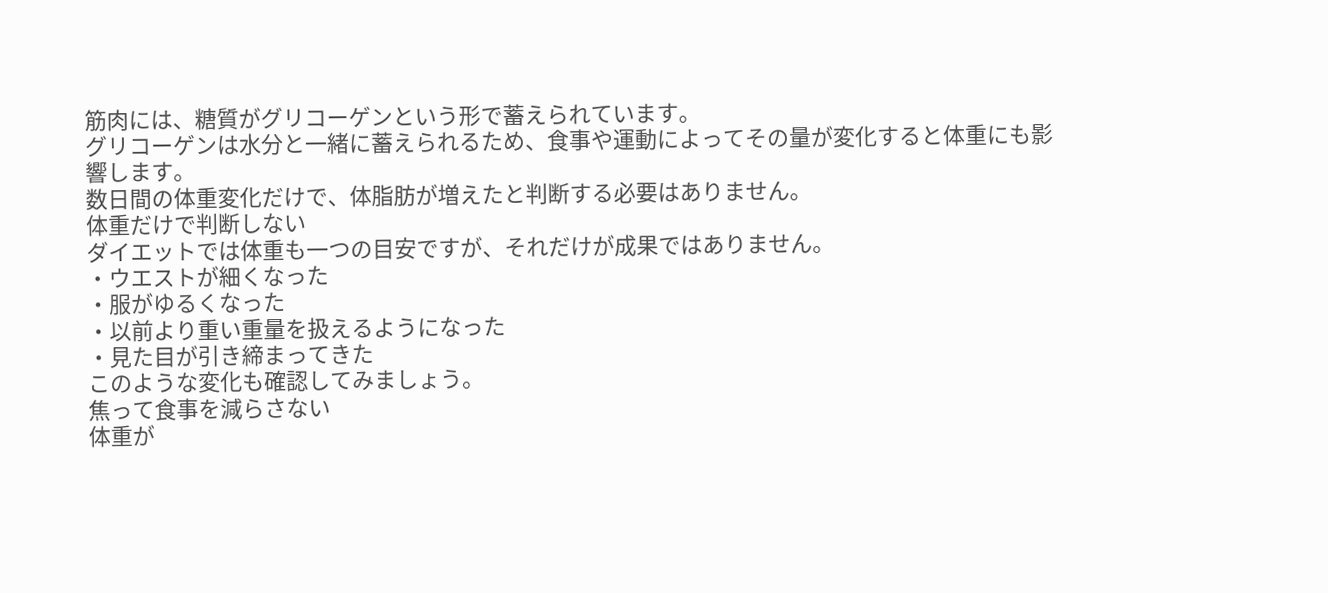筋肉には、糖質がグリコーゲンという形で蓄えられています。
グリコーゲンは水分と一緒に蓄えられるため、食事や運動によってその量が変化すると体重にも影響します。
数日間の体重変化だけで、体脂肪が増えたと判断する必要はありません。
体重だけで判断しない
ダイエットでは体重も一つの目安ですが、それだけが成果ではありません。
・ウエストが細くなった
・服がゆるくなった
・以前より重い重量を扱えるようになった
・見た目が引き締まってきた
このような変化も確認してみましょう。
焦って食事を減らさない
体重が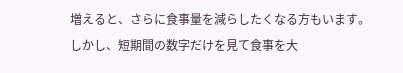増えると、さらに食事量を減らしたくなる方もいます。
しかし、短期間の数字だけを見て食事を大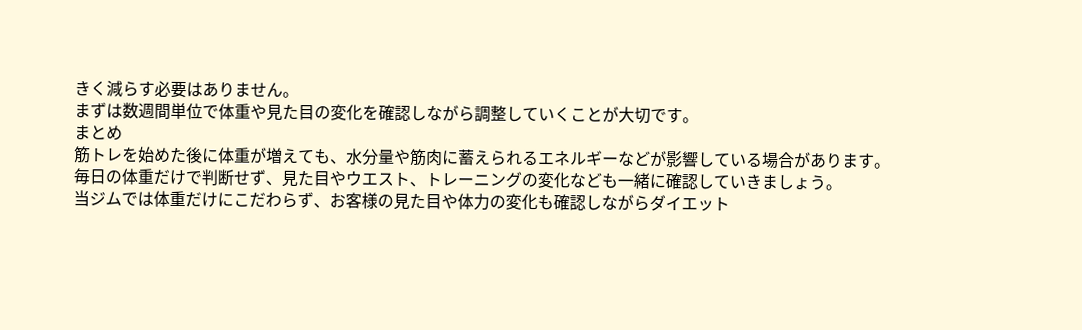きく減らす必要はありません。
まずは数週間単位で体重や見た目の変化を確認しながら調整していくことが大切です。
まとめ
筋トレを始めた後に体重が増えても、水分量や筋肉に蓄えられるエネルギーなどが影響している場合があります。
毎日の体重だけで判断せず、見た目やウエスト、トレーニングの変化なども一緒に確認していきましょう。
当ジムでは体重だけにこだわらず、お客様の見た目や体力の変化も確認しながらダイエット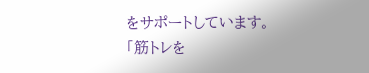をサポートしています。
「筋トレを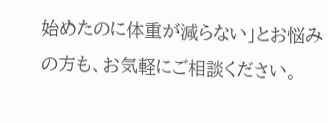始めたのに体重が減らない」とお悩みの方も、お気軽にご相談ください。